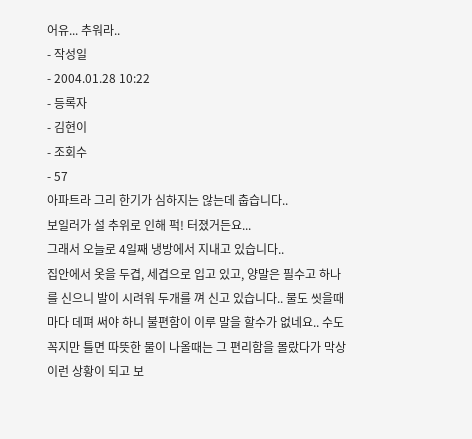어유... 추워라..
- 작성일
- 2004.01.28 10:22
- 등록자
- 김현이
- 조회수
- 57
아파트라 그리 한기가 심하지는 않는데 춥습니다..
보일러가 설 추위로 인해 퍽! 터졌거든요...
그래서 오늘로 4일째 냉방에서 지내고 있습니다..
집안에서 옷을 두겹, 세겹으로 입고 있고, 양말은 필수고 하나를 신으니 발이 시려워 두개를 껴 신고 있습니다.. 물도 씻을때마다 데펴 써야 하니 불편함이 이루 말을 할수가 없네요.. 수도꼭지만 틀면 따뜻한 물이 나올때는 그 편리함을 몰랐다가 막상 이런 상황이 되고 보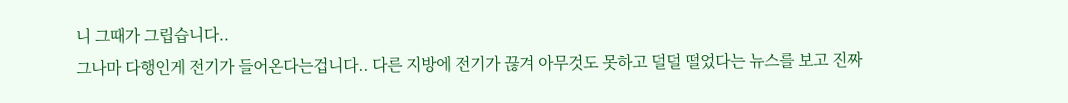니 그때가 그립습니다..
그나마 다행인게 전기가 들어온다는겁니다.. 다른 지방에 전기가 끊겨 아무것도 못하고 덜덜 떨었다는 뉴스를 보고 진짜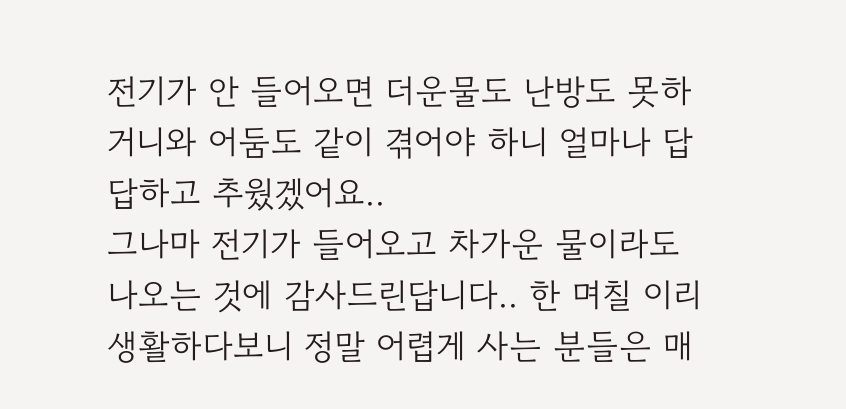전기가 안 들어오면 더운물도 난방도 못하거니와 어둠도 같이 겪어야 하니 얼마나 답답하고 추웠겠어요..
그나마 전기가 들어오고 차가운 물이라도 나오는 것에 감사드린답니다.. 한 며칠 이리 생활하다보니 정말 어렵게 사는 분들은 매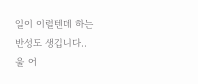일이 이럴텐데 하는 반성도 생깁니다..
울 어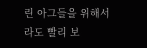린 아그들을 위해서라도 빨리 보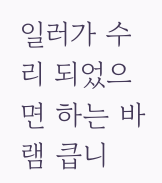일러가 수리 되었으면 하는 바램 큽니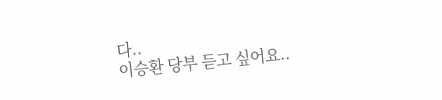다..
이승환 당부 듣고 싶어요..